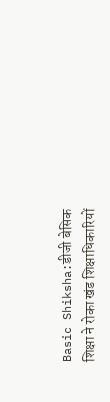Basic Shiksha:डीजी बेसिक शिक्षा ने रोका खंड शिक्षाधिकारियों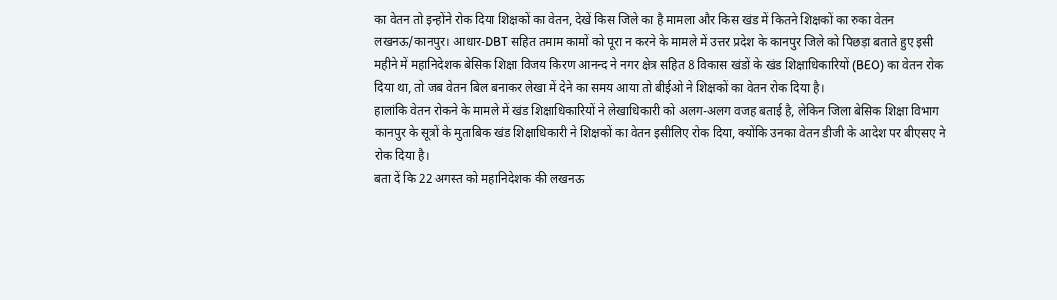का वेतन तो इन्होंने रोक दिया शिक्षकों का वेतन, देखें किस जिले का है मामला और किस खंड में कितने शिक्षकों का रुका वेतन
लखनऊ/कानपुर। आधार-DBT सहित तमाम कामों को पूरा न करने के मामले में उत्तर प्रदेश के कानपुर जिले को पिछड़ा बताते हुए इसी महीने में महानिदेशक बेसिक शिक्षा विजय किरण आनन्द ने नगर क्षेत्र सहित 8 विकास खंडों के खंड शिक्षाधिकारियों (BEO) का वेतन रोक दिया था, तो जब वेतन बिल बनाकर लेखा में देने का समय आया तो बीईओ ने शिक्षकों का वेतन रोक दिया है।
हालांकि वेतन रोकने के मामले में खंड शिक्षाधिकारियों ने लेखाधिकारी को अलग-अलग वजह बताई है, लेकिन जिला बेसिक शिक्षा विभाग कानपुर के सूत्रों के मुताबिक खंड शिक्षाधिकारी ने शिक्षकों का वेतन इसीलिए रोक दिया, क्योंकि उनका वेतन डीजी के आदेश पर बीएसए ने रोक दिया है।
बता दें कि 22 अगस्त को महानिदेशक की लखनऊ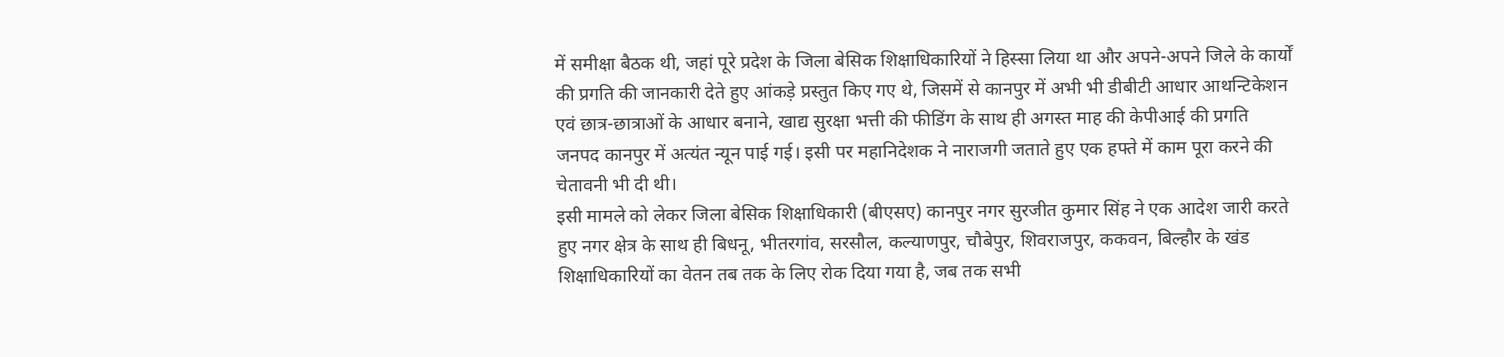में समीक्षा बैठक थी, जहां पूरे प्रदेश के जिला बेसिक शिक्षाधिकारियों ने हिस्सा लिया था और अपने-अपने जिले के कार्यों की प्रगति की जानकारी देते हुए आंकड़े प्रस्तुत किए गए थे, जिसमें से कानपुर में अभी भी डीबीटी आधार आथन्टिकेशन एवं छात्र-छात्राओं के आधार बनाने, खाद्य सुरक्षा भत्ती की फीडिंग के साथ ही अगस्त माह की केपीआई की प्रगति जनपद कानपुर में अत्यंत न्यून पाई गई। इसी पर महानिदेशक ने नाराजगी जताते हुए एक हफ्ते में काम पूरा करने की चेतावनी भी दी थी।
इसी मामले को लेकर जिला बेसिक शिक्षाधिकारी (बीएसए) कानपुर नगर सुरजीत कुमार सिंह ने एक आदेश जारी करते हुए नगर क्षेत्र के साथ ही बिधनू, भीतरगांव, सरसौल, कल्याणपुर, चौबेपुर, शिवराजपुर, ककवन, बिल्हौर के खंड शिक्षाधिकारियों का वेतन तब तक के लिए रोक दिया गया है, जब तक सभी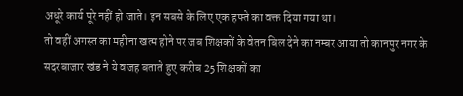अधूरे कार्य पूरे नहीं हो जाते। इन सबसे के लिए एक हफ्ते का वक्त दिया गया था।
तो वहीं अगस्त का महीना खत्म होने पर जब शिक्षकों के वेतन बिल देने का नम्बर आया तो कानपुर नगर के सदरबाजार खंड ने ये वजह बताते हुए करीब 25 शिक्षकों का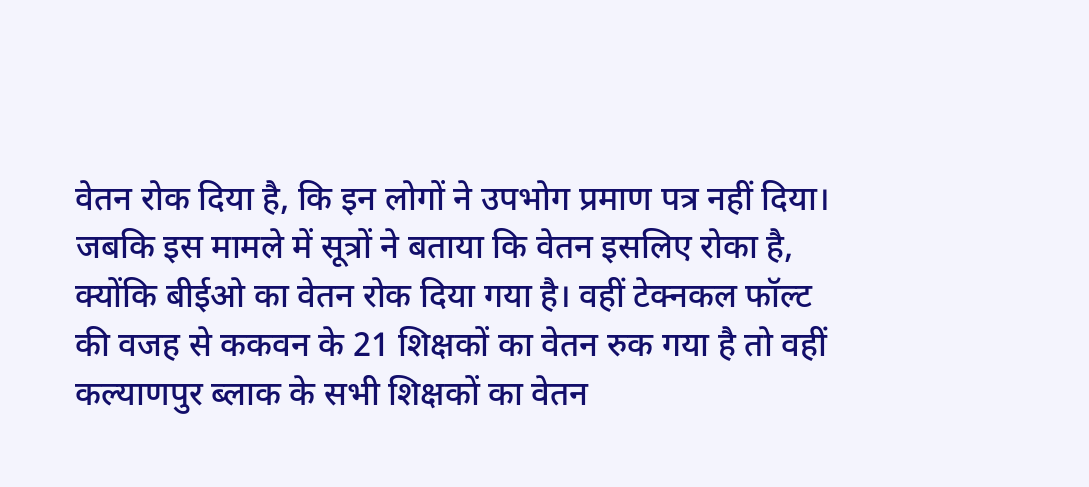वेतन रोक दिया है, कि इन लोगों ने उपभोग प्रमाण पत्र नहीं दिया। जबकि इस मामले में सूत्रों ने बताया कि वेतन इसलिए रोका है, क्योंकि बीईओ का वेतन रोक दिया गया है। वहीं टेक्नकल फॉल्ट की वजह से ककवन के 21 शिक्षकों का वेतन रुक गया है तो वहीं कल्याणपुर ब्लाक के सभी शिक्षकों का वेतन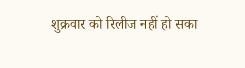शुक्रवार को रिलीज नहीं हो सका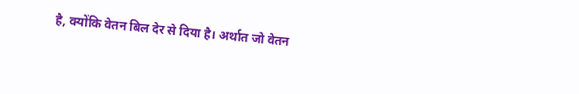है, क्योंकि वेतन बिल देर से दिया है। अर्थात जो वेतन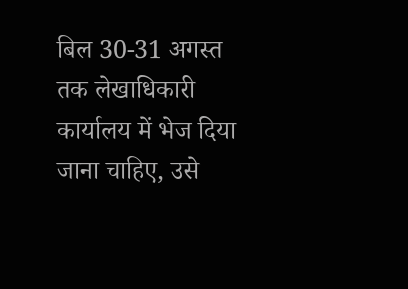बिल 30-31 अगस्त तक लेखाधिकारी कार्यालय में भेज दिया जाना चाहिए, उसे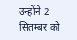उन्होंने 2 सितम्बर को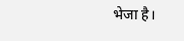भेजा है।